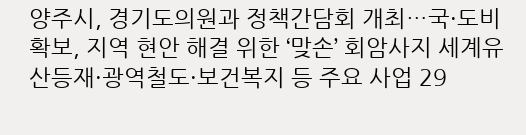양주시, 경기도의원과 정책간담회 개최…국·도비 확보, 지역 현안 해결 위한 ‘맞손’ 회암사지 세계유산등재·광역철도·보건복지 등 주요 사업 29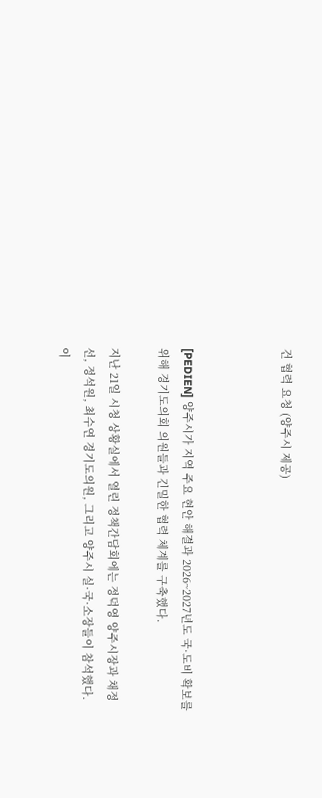건 협력 요청 (양주시 제공)



[PEDIEN] 양주시가 지역 주요 현안 해결과 2026~2027년도 국·도비 확보를 위해 경기도의회 의원들과 긴밀한 협력 체계를 구축했다.

지난 21일 시청 상황실에서 열린 정책간담회에는 정덕영 양주시장과 채정선, 정석원, 최수연 경기도의원, 그리고 양주시 실·국·소장들이 참석했다. 이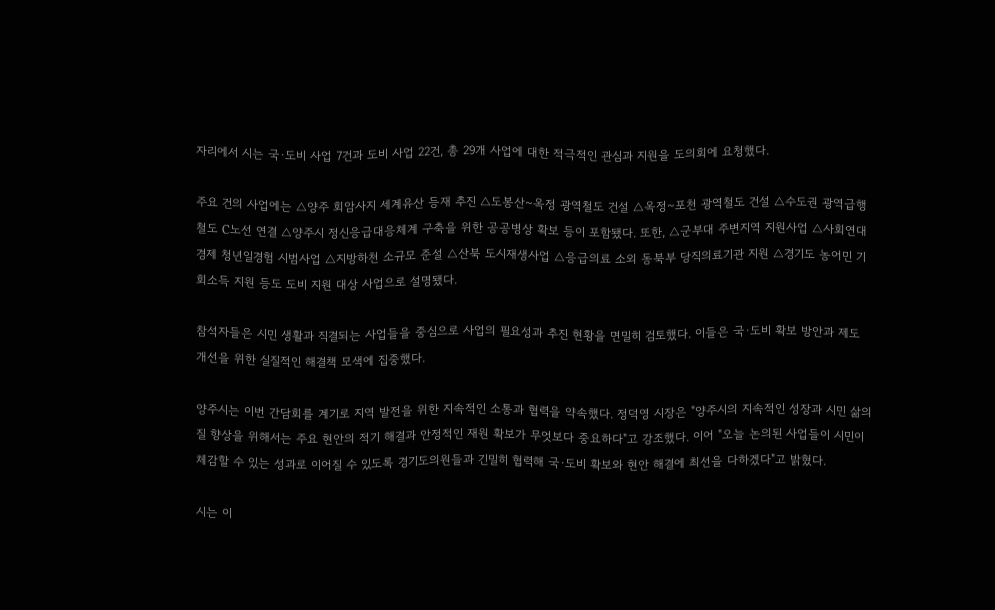자리에서 시는 국·도비 사업 7건과 도비 사업 22건, 총 29개 사업에 대한 적극적인 관심과 지원을 도의회에 요청했다.

주요 건의 사업에는 △양주 회암사지 세계유산 등재 추진 △도봉산~옥정 광역철도 건설 △옥정~포천 광역철도 건설 △수도권 광역급행철도 C노선 연결 △양주시 정신응급대응체계 구축을 위한 공공병상 확보 등이 포함됐다. 또한, △군부대 주변지역 지원사업 △사회연대경제 청년일경험 시범사업 △지방하천 소규모 준설 △산북 도시재생사업 △응급의료 소외 동북부 당직의료기관 지원 △경기도 농어민 기회소득 지원 등도 도비 지원 대상 사업으로 설명됐다.

참석자들은 시민 생활과 직결되는 사업들을 중심으로 사업의 필요성과 추진 현황을 면밀히 검토했다. 이들은 국·도비 확보 방안과 제도 개선을 위한 실질적인 해결책 모색에 집중했다.

양주시는 이번 간담회를 계기로 지역 발전을 위한 지속적인 소통과 협력을 약속했다. 정덕영 시장은 "양주시의 지속적인 성장과 시민 삶의 질 향상을 위해서는 주요 현안의 적기 해결과 안정적인 재원 확보가 무엇보다 중요하다"고 강조했다. 이어 "오늘 논의된 사업들이 시민이 체감할 수 있는 성과로 이어질 수 있도록 경기도의원들과 긴밀히 협력해 국·도비 확보와 현안 해결에 최선을 다하겠다"고 밝혔다.

시는 이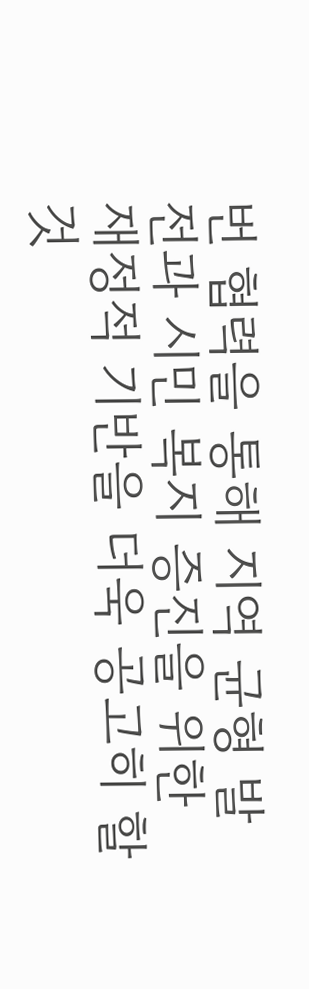번 협력을 통해 지역 균형 발전과 시민 복지 증진을 위한 재정적 기반을 더욱 공고히 할 것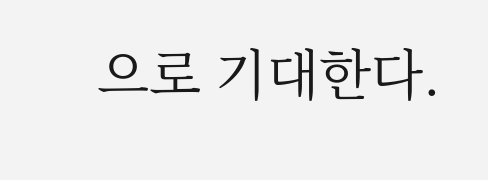으로 기대한다.